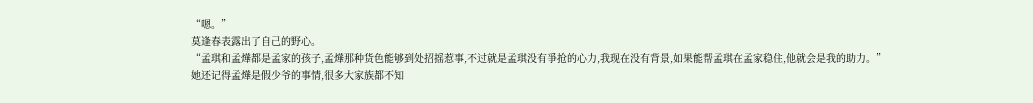“嗯。”
莫逢春表露出了自己的野心。
“孟琪和孟燁都是孟家的孩子,孟燁那种货色能够到处招摇惹事,不过就是孟琪没有爭抢的心力,我现在没有背景,如果能帮孟琪在孟家稳住,他就会是我的助力。”
她还记得孟燁是假少爷的事情,很多大家族都不知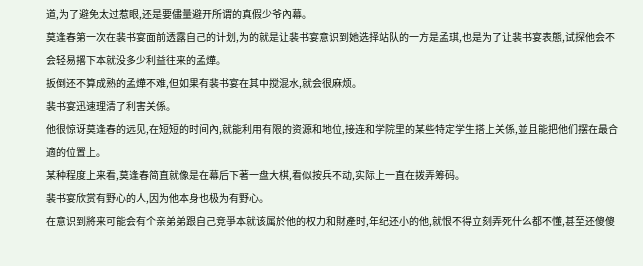道,为了避免太过惹眼,还是要儘量避开所谓的真假少爷內幕。
莫逢春第一次在裴书宴面前透露自己的计划,为的就是让裴书宴意识到她选择站队的一方是孟琪,也是为了让裴书宴表態,试探他会不会轻易撂下本就没多少利益往来的孟燁。
扳倒还不算成熟的孟燁不难,但如果有裴书宴在其中搅混水,就会很麻烦。
裴书宴迅速理清了利害关係。
他很惊讶莫逢春的远见,在短短的时间內,就能利用有限的资源和地位,接连和学院里的某些特定学生搭上关係,並且能把他们摆在最合適的位置上。
某种程度上来看,莫逢春简直就像是在幕后下著一盘大棋,看似按兵不动,实际上一直在拨弄筹码。
裴书宴欣赏有野心的人,因为他本身也极为有野心。
在意识到將来可能会有个亲弟弟跟自己竞爭本就该属於他的权力和財產时,年纪还小的他,就恨不得立刻弄死什么都不懂,甚至还傻傻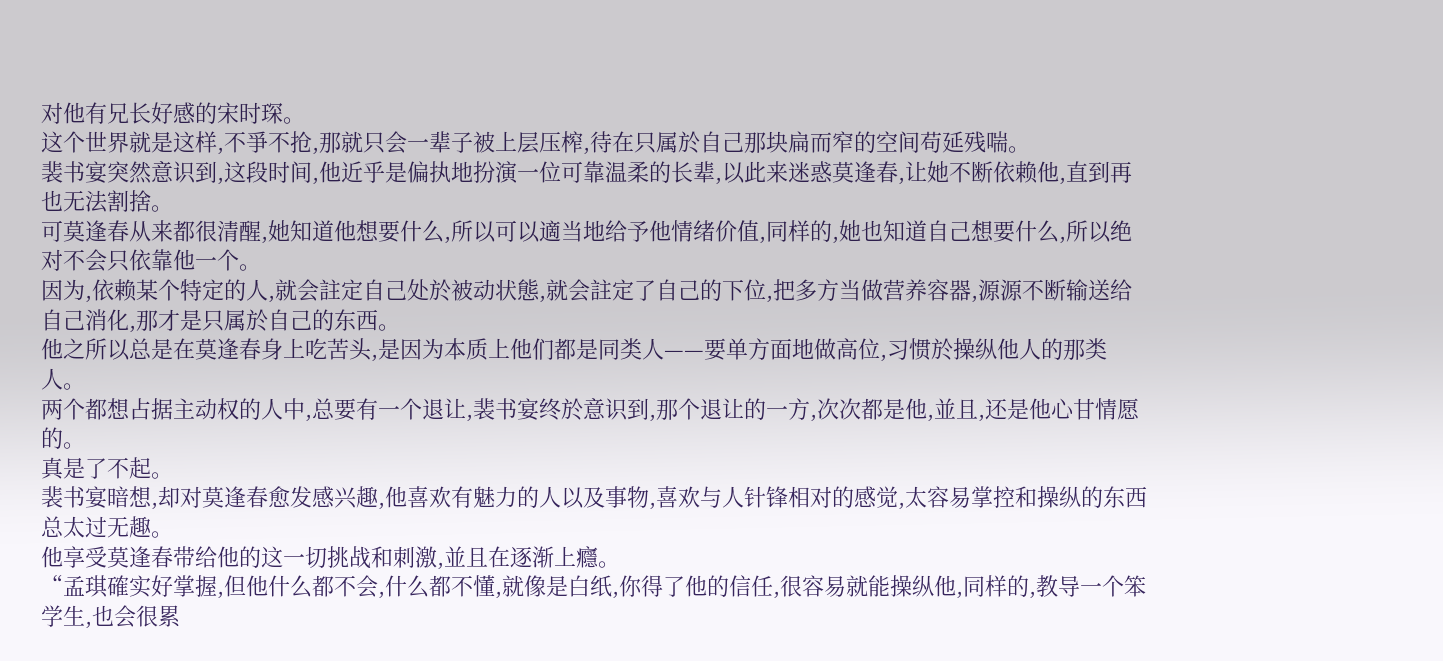对他有兄长好感的宋时琛。
这个世界就是这样,不爭不抢,那就只会一辈子被上层压榨,待在只属於自己那块扁而窄的空间苟延残喘。
裴书宴突然意识到,这段时间,他近乎是偏执地扮演一位可靠温柔的长辈,以此来迷惑莫逢春,让她不断依赖他,直到再也无法割捨。
可莫逢春从来都很清醒,她知道他想要什么,所以可以適当地给予他情绪价值,同样的,她也知道自己想要什么,所以绝对不会只依靠他一个。
因为,依赖某个特定的人,就会註定自己处於被动状態,就会註定了自己的下位,把多方当做营养容器,源源不断输送给自己消化,那才是只属於自己的东西。
他之所以总是在莫逢春身上吃苦头,是因为本质上他们都是同类人——要单方面地做高位,习惯於操纵他人的那类人。
两个都想占据主动权的人中,总要有一个退让,裴书宴终於意识到,那个退让的一方,次次都是他,並且,还是他心甘情愿的。
真是了不起。
裴书宴暗想,却对莫逢春愈发感兴趣,他喜欢有魅力的人以及事物,喜欢与人针锋相对的感觉,太容易掌控和操纵的东西总太过无趣。
他享受莫逢春带给他的这一切挑战和刺激,並且在逐渐上癮。
“孟琪確实好掌握,但他什么都不会,什么都不懂,就像是白纸,你得了他的信任,很容易就能操纵他,同样的,教导一个笨学生,也会很累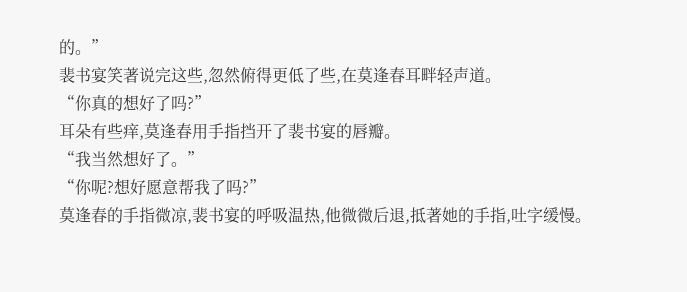的。”
裴书宴笑著说完这些,忽然俯得更低了些,在莫逢春耳畔轻声道。
“你真的想好了吗?”
耳朵有些痒,莫逢春用手指挡开了裴书宴的唇瓣。
“我当然想好了。”
“你呢?想好愿意帮我了吗?”
莫逢春的手指微凉,裴书宴的呼吸温热,他微微后退,抵著她的手指,吐字缓慢。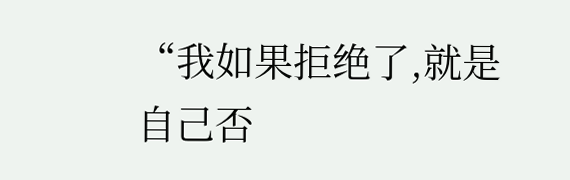“我如果拒绝了,就是自己否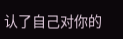认了自己对你的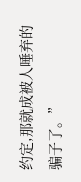约定,那就成被人唾弃的骗子了。”